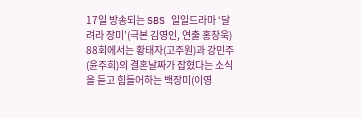17일 방송되는 SBS 일일드라마 ‘달려라 장미’(극본 김영인, 연출 홍창욱) 88회에서는 황태자(고주원)과 강민주(윤주희)의 결혼날짜가 잡혔다는 소식을 듣고 힘들어하는 백장미(이영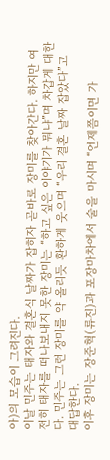아)의 모습이 그려진다.
이날 민주는 태자와 결혼식 날짜가 잡히자 곧바로 장미를 찾아간다. 하지만 여전히 태자를 떠나보내지 못한 장미는 “하고 싶은 이야기가 뭐냐”며 차갑게 대한다. 민주는 그런 장미를 약 올리듯 환하게 웃으며 “우리 결혼 날짜 잡았다”고 대답한다.
이후 장미는 장준혁(류진)과 포장마차에서 술을 마시며 “언제쯤이면 가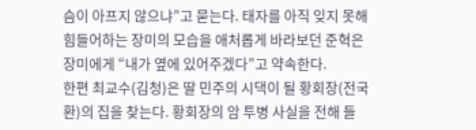슴이 아프지 않으냐”고 묻는다. 태자를 아직 잊지 못해 힘들어하는 장미의 모습을 애처롭게 바라보던 준혁은 장미에게 “내가 옆에 있어주겠다”고 약속한다.
한편 최교수(김청)은 딸 민주의 시댁이 될 황회장(전국환)의 집을 찾는다. 황회장의 암 투병 사실을 전해 들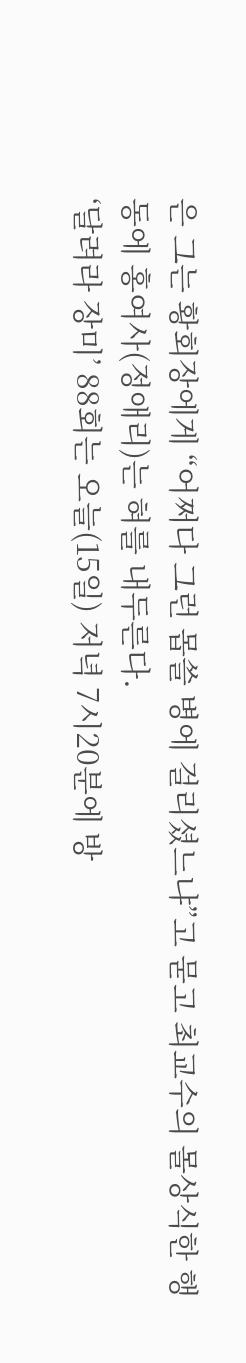은 그는 황회장에게 “어쩌다 그런 몹쓸 병에 걸리셨느냐”고 묻고 최교수의 몰상식한 행동에 홍여사(정애리)는 혀를 내두른다.
‘달려라 장미’ 88회는 오늘(15일) 저녁 7시20분에 방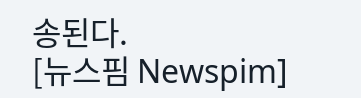송된다.
[뉴스핌 Newspim]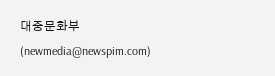대중문화부 (newmedia@newspim.com)